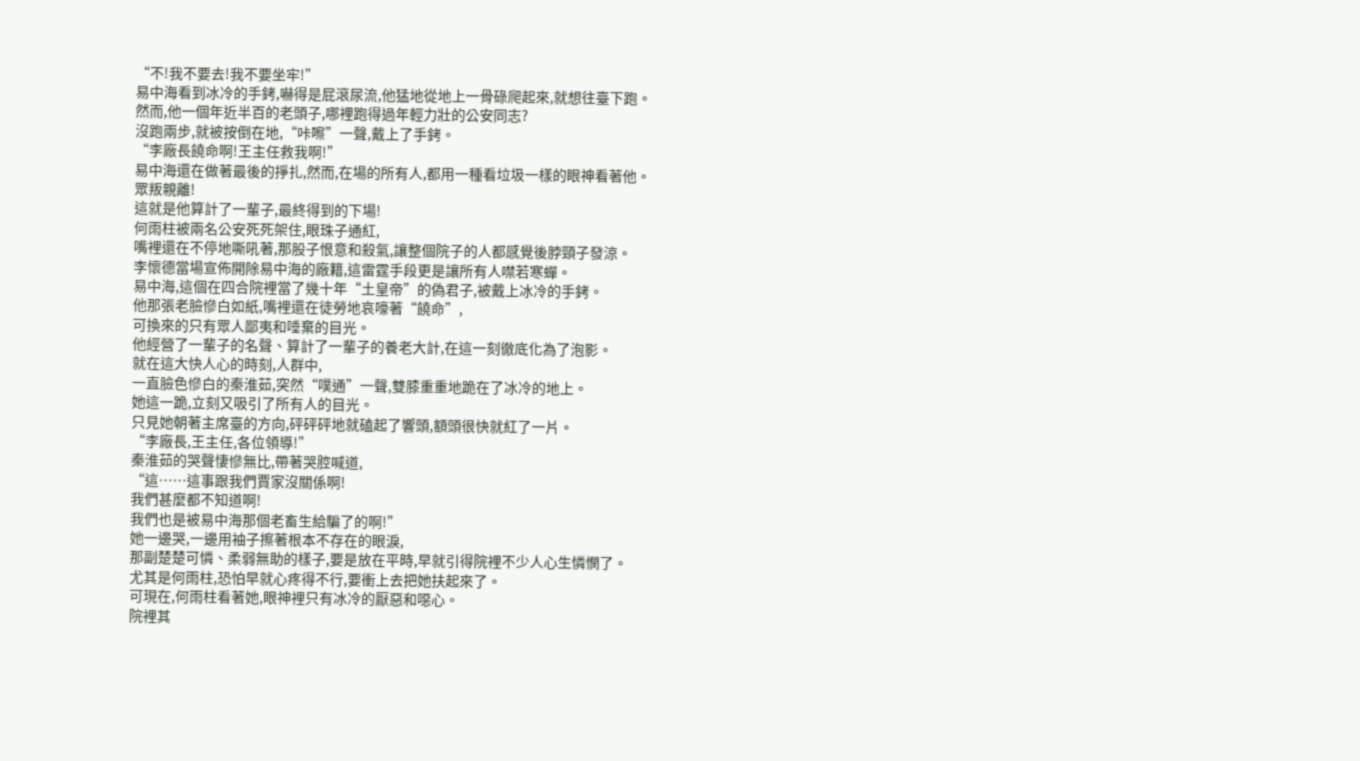“不!我不要去!我不要坐牢!”
易中海看到冰冷的手銬,嚇得是屁滾尿流,他猛地從地上一骨碌爬起來,就想往臺下跑。
然而,他一個年近半百的老頭子,哪裡跑得過年輕力壯的公安同志?
沒跑兩步,就被按倒在地,“咔嚓”一聲,戴上了手銬。
“李廠長饒命啊!王主任救我啊!”
易中海還在做著最後的掙扎,然而,在場的所有人,都用一種看垃圾一樣的眼神看著他。
眾叛親離!
這就是他算計了一輩子,最終得到的下場!
何雨柱被兩名公安死死架住,眼珠子通紅,
嘴裡還在不停地嘶吼著,那股子恨意和殺氣,讓整個院子的人都感覺後脖頸子發涼。
李懷德當場宣佈開除易中海的廠籍,這雷霆手段更是讓所有人噤若寒蟬。
易中海,這個在四合院裡當了幾十年“土皇帝”的偽君子,被戴上冰冷的手銬。
他那張老臉慘白如紙,嘴裡還在徒勞地哀嚎著“饒命”,
可換來的只有眾人鄙夷和唾棄的目光。
他經營了一輩子的名聲、算計了一輩子的養老大計,在這一刻徹底化為了泡影。
就在這大快人心的時刻,人群中,
一直臉色慘白的秦淮茹,突然“噗通”一聲,雙膝重重地跪在了冰冷的地上。
她這一跪,立刻又吸引了所有人的目光。
只見她朝著主席臺的方向,砰砰砰地就磕起了響頭,額頭很快就紅了一片。
“李廠長,王主任,各位領導!”
秦淮茹的哭聲悽慘無比,帶著哭腔喊道,
“這……這事跟我們賈家沒關係啊!
我們甚麼都不知道啊!
我們也是被易中海那個老畜生給騙了的啊!”
她一邊哭,一邊用袖子擦著根本不存在的眼淚,
那副楚楚可憐、柔弱無助的樣子,要是放在平時,早就引得院裡不少人心生憐憫了。
尤其是何雨柱,恐怕早就心疼得不行,要衝上去把她扶起來了。
可現在,何雨柱看著她,眼神裡只有冰冷的厭惡和噁心。
院裡其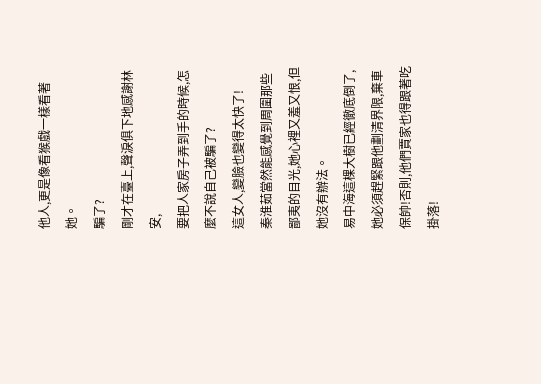他人,更是像看猴戲一樣看著她。
騙了?
剛才在臺上,聲淚俱下地感謝林安,
要把人家房子弄到手的時候,怎麼不說自己被騙了?
這女人,變臉也變得太快了!
秦淮茹當然能感覺到周圍那些鄙夷的目光,她心裡又羞又恨,但她沒有辦法。
易中海這棵大樹已經徹底倒了,她必須趕緊跟他劃清界限,棄車保帥!否則,他們賈家也得跟著吃掛落!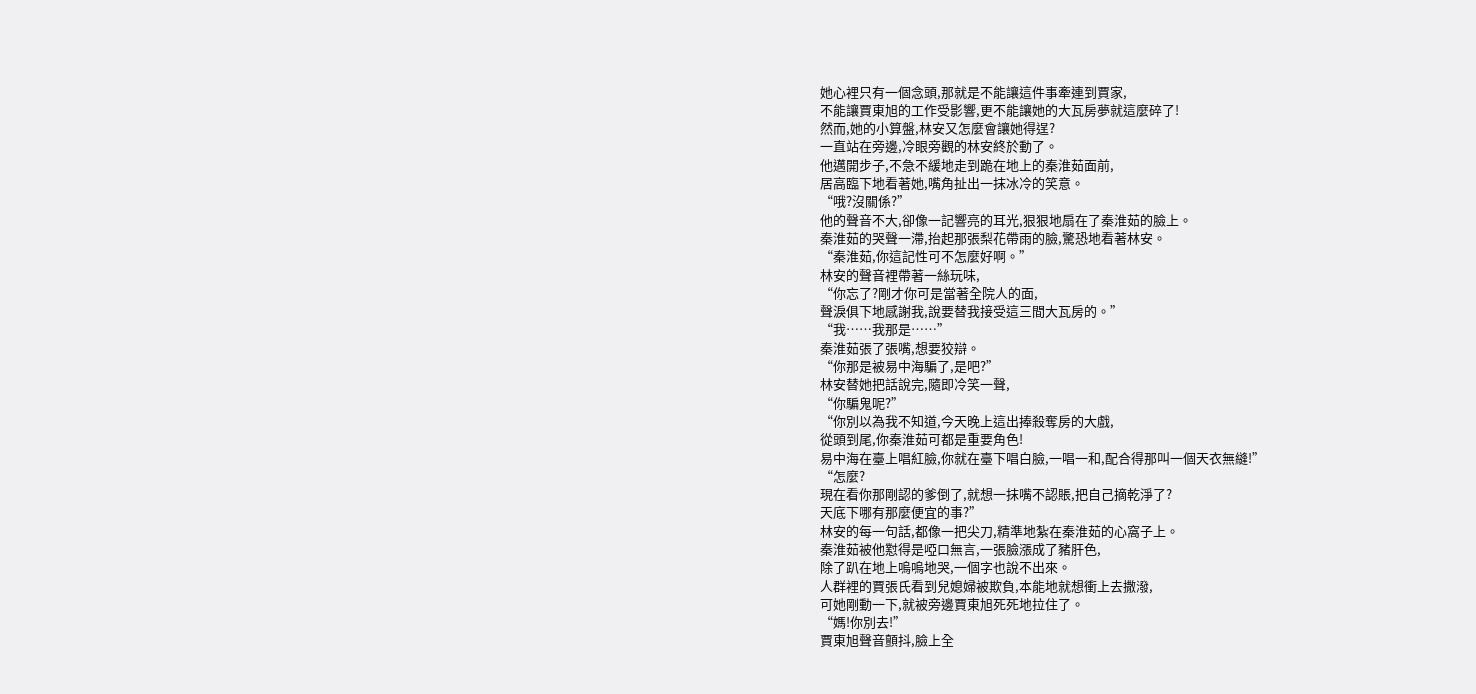她心裡只有一個念頭,那就是不能讓這件事牽連到賈家,
不能讓賈東旭的工作受影響,更不能讓她的大瓦房夢就這麼碎了!
然而,她的小算盤,林安又怎麼會讓她得逞?
一直站在旁邊,冷眼旁觀的林安終於動了。
他邁開步子,不急不緩地走到跪在地上的秦淮茹面前,
居高臨下地看著她,嘴角扯出一抹冰冷的笑意。
“哦?沒關係?”
他的聲音不大,卻像一記響亮的耳光,狠狠地扇在了秦淮茹的臉上。
秦淮茹的哭聲一滯,抬起那張梨花帶雨的臉,驚恐地看著林安。
“秦淮茹,你這記性可不怎麼好啊。”
林安的聲音裡帶著一絲玩味,
“你忘了?剛才你可是當著全院人的面,
聲淚俱下地感謝我,說要替我接受這三間大瓦房的。”
“我……我那是……”
秦淮茹張了張嘴,想要狡辯。
“你那是被易中海騙了,是吧?”
林安替她把話說完,隨即冷笑一聲,
“你騙鬼呢?”
“你別以為我不知道,今天晚上這出捧殺奪房的大戲,
從頭到尾,你秦淮茹可都是重要角色!
易中海在臺上唱紅臉,你就在臺下唱白臉,一唱一和,配合得那叫一個天衣無縫!”
“怎麼?
現在看你那剛認的爹倒了,就想一抹嘴不認賬,把自己摘乾淨了?
天底下哪有那麼便宜的事?”
林安的每一句話,都像一把尖刀,精準地紮在秦淮茹的心窩子上。
秦淮茹被他懟得是啞口無言,一張臉漲成了豬肝色,
除了趴在地上嗚嗚地哭,一個字也說不出來。
人群裡的賈張氏看到兒媳婦被欺負,本能地就想衝上去撒潑,
可她剛動一下,就被旁邊賈東旭死死地拉住了。
“媽!你別去!”
賈東旭聲音顫抖,臉上全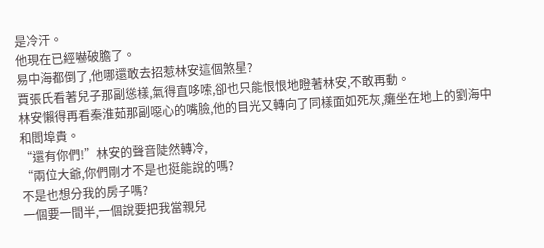是冷汗。
他現在已經嚇破膽了。
易中海都倒了,他哪還敢去招惹林安這個煞星?
賈張氏看著兒子那副慫樣,氣得直哆嗦,卻也只能恨恨地瞪著林安,不敢再動。
林安懶得再看秦淮茹那副噁心的嘴臉,他的目光又轉向了同樣面如死灰,癱坐在地上的劉海中和閻埠貴。
“還有你們!”林安的聲音陡然轉冷,
“兩位大爺,你們剛才不是也挺能說的嗎?
不是也想分我的房子嗎?
一個要一間半,一個說要把我當親兒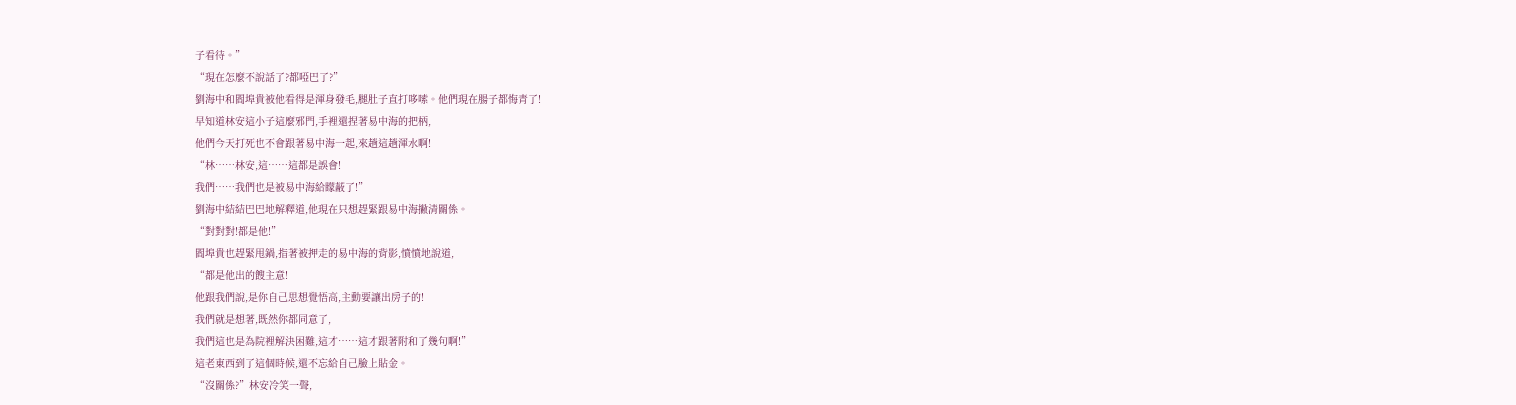子看待。”
“現在怎麼不說話了?都啞巴了?”
劉海中和閻埠貴被他看得是渾身發毛,腿肚子直打哆嗦。他們現在腸子都悔青了!
早知道林安這小子這麼邪門,手裡還捏著易中海的把柄,
他們今天打死也不會跟著易中海一起,來趟這趟渾水啊!
“林……林安,這……這都是誤會!
我們……我們也是被易中海給矇蔽了!”
劉海中結結巴巴地解釋道,他現在只想趕緊跟易中海撇清關係。
“對對對!都是他!”
閻埠貴也趕緊甩鍋,指著被押走的易中海的背影,憤憤地說道,
“都是他出的餿主意!
他跟我們說,是你自己思想覺悟高,主動要讓出房子的!
我們就是想著,既然你都同意了,
我們這也是為院裡解決困難,這才……這才跟著附和了幾句啊!”
這老東西到了這個時候,還不忘給自己臉上貼金。
“沒關係?”林安冷笑一聲,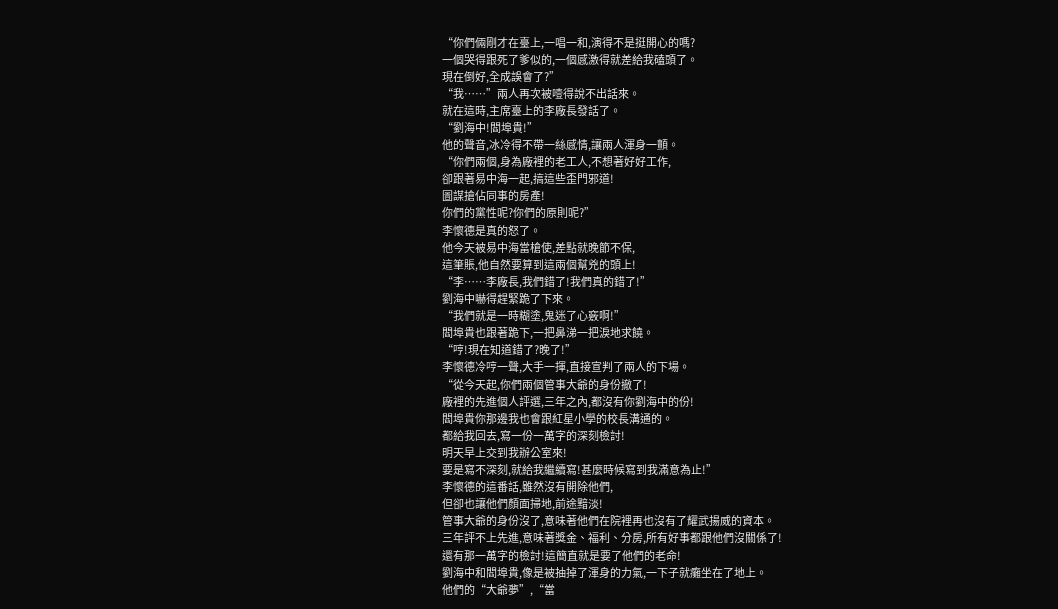“你們倆剛才在臺上,一唱一和,演得不是挺開心的嗎?
一個哭得跟死了爹似的,一個感激得就差給我磕頭了。
現在倒好,全成誤會了?”
“我……”兩人再次被噎得說不出話來。
就在這時,主席臺上的李廠長發話了。
“劉海中!閻埠貴!”
他的聲音,冰冷得不帶一絲感情,讓兩人渾身一顫。
“你們兩個,身為廠裡的老工人,不想著好好工作,
卻跟著易中海一起,搞這些歪門邪道!
圖謀搶佔同事的房產!
你們的黨性呢?你們的原則呢?”
李懷德是真的怒了。
他今天被易中海當槍使,差點就晚節不保,
這筆賬,他自然要算到這兩個幫兇的頭上!
“李……李廠長,我們錯了!我們真的錯了!”
劉海中嚇得趕緊跪了下來。
“我們就是一時糊塗,鬼迷了心竅啊!”
閻埠貴也跟著跪下,一把鼻涕一把淚地求饒。
“哼!現在知道錯了?晚了!”
李懷德冷哼一聲,大手一揮,直接宣判了兩人的下場。
“從今天起,你們兩個管事大爺的身份撤了!
廠裡的先進個人評選,三年之內,都沒有你劉海中的份!
閻埠貴你那邊我也會跟紅星小學的校長溝通的。
都給我回去,寫一份一萬字的深刻檢討!
明天早上交到我辦公室來!
要是寫不深刻,就給我繼續寫!甚麼時候寫到我滿意為止!”
李懷德的這番話,雖然沒有開除他們,
但卻也讓他們顏面掃地,前途黯淡!
管事大爺的身份沒了,意味著他們在院裡再也沒有了耀武揚威的資本。
三年評不上先進,意味著獎金、福利、分房,所有好事都跟他們沒關係了!
還有那一萬字的檢討!這簡直就是要了他們的老命!
劉海中和閻埠貴,像是被抽掉了渾身的力氣,一下子就癱坐在了地上。
他們的“大爺夢”,“當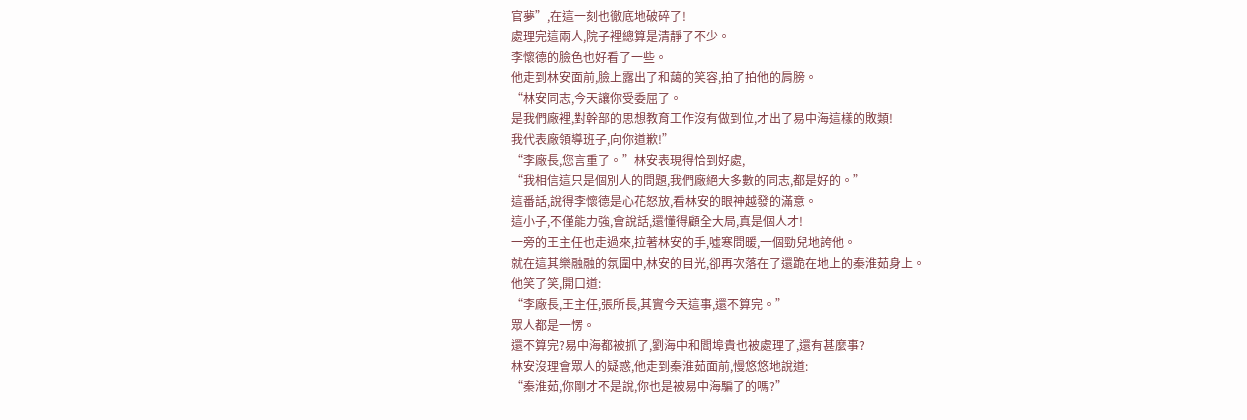官夢”,在這一刻也徹底地破碎了!
處理完這兩人,院子裡總算是清靜了不少。
李懷德的臉色也好看了一些。
他走到林安面前,臉上露出了和藹的笑容,拍了拍他的肩膀。
“林安同志,今天讓你受委屈了。
是我們廠裡,對幹部的思想教育工作沒有做到位,才出了易中海這樣的敗類!
我代表廠領導班子,向你道歉!”
“李廠長,您言重了。”林安表現得恰到好處,
“我相信這只是個別人的問題,我們廠絕大多數的同志,都是好的。”
這番話,說得李懷德是心花怒放,看林安的眼神越發的滿意。
這小子,不僅能力強,會說話,還懂得顧全大局,真是個人才!
一旁的王主任也走過來,拉著林安的手,噓寒問暖,一個勁兒地誇他。
就在這其樂融融的氛圍中,林安的目光,卻再次落在了還跪在地上的秦淮茹身上。
他笑了笑,開口道:
“李廠長,王主任,張所長,其實今天這事,還不算完。”
眾人都是一愣。
還不算完?易中海都被抓了,劉海中和閻埠貴也被處理了,還有甚麼事?
林安沒理會眾人的疑惑,他走到秦淮茹面前,慢悠悠地說道:
“秦淮茹,你剛才不是說,你也是被易中海騙了的嗎?”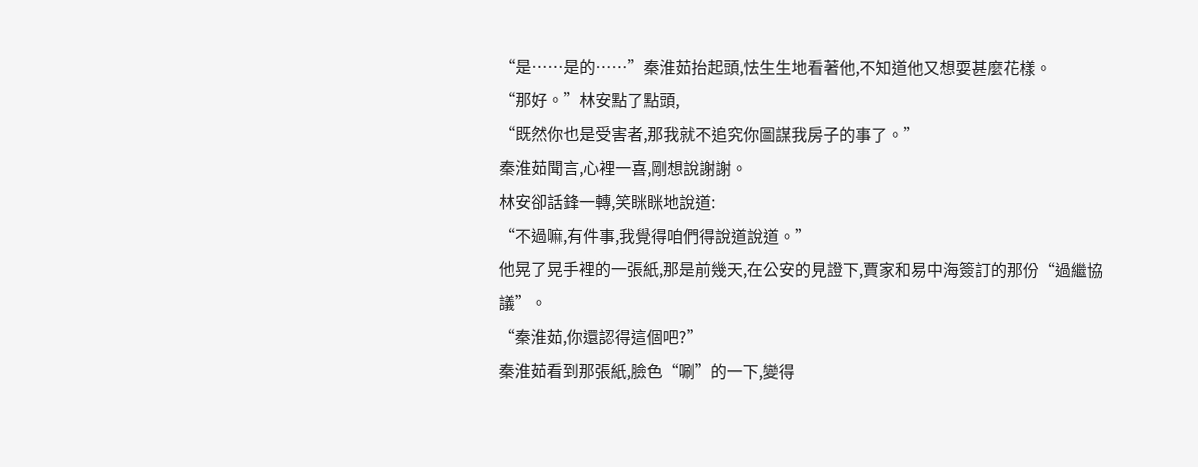“是……是的……”秦淮茹抬起頭,怯生生地看著他,不知道他又想耍甚麼花樣。
“那好。”林安點了點頭,
“既然你也是受害者,那我就不追究你圖謀我房子的事了。”
秦淮茹聞言,心裡一喜,剛想說謝謝。
林安卻話鋒一轉,笑眯眯地說道:
“不過嘛,有件事,我覺得咱們得說道說道。”
他晃了晃手裡的一張紙,那是前幾天,在公安的見證下,賈家和易中海簽訂的那份“過繼協議”。
“秦淮茹,你還認得這個吧?”
秦淮茹看到那張紙,臉色“唰”的一下,變得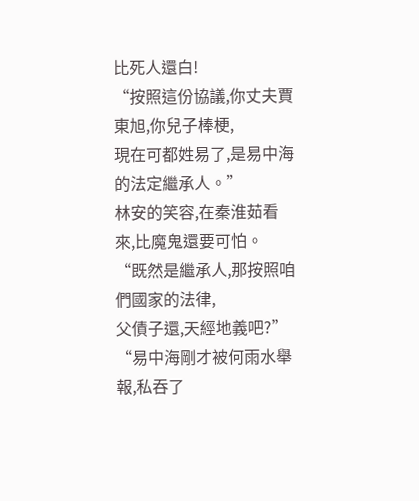比死人還白!
“按照這份協議,你丈夫賈東旭,你兒子棒梗,
現在可都姓易了,是易中海的法定繼承人。”
林安的笑容,在秦淮茹看來,比魔鬼還要可怕。
“既然是繼承人,那按照咱們國家的法律,
父債子還,天經地義吧?”
“易中海剛才被何雨水舉報,私吞了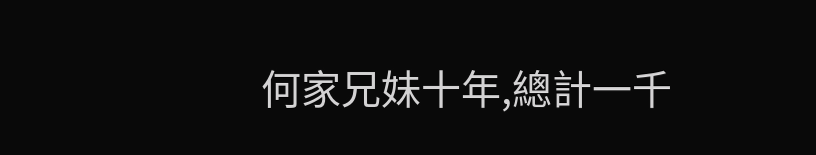何家兄妹十年,總計一千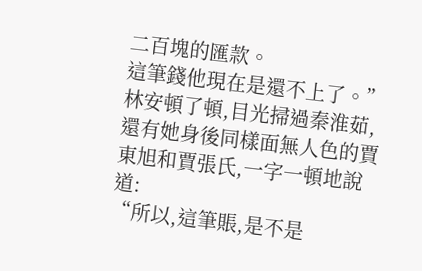二百塊的匯款。
這筆錢他現在是還不上了。”
林安頓了頓,目光掃過秦淮茹,
還有她身後同樣面無人色的賈東旭和賈張氏,一字一頓地說道:
“所以,這筆賬,是不是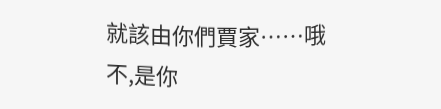就該由你們賈家……哦不,是你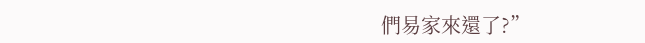們易家來還了?”